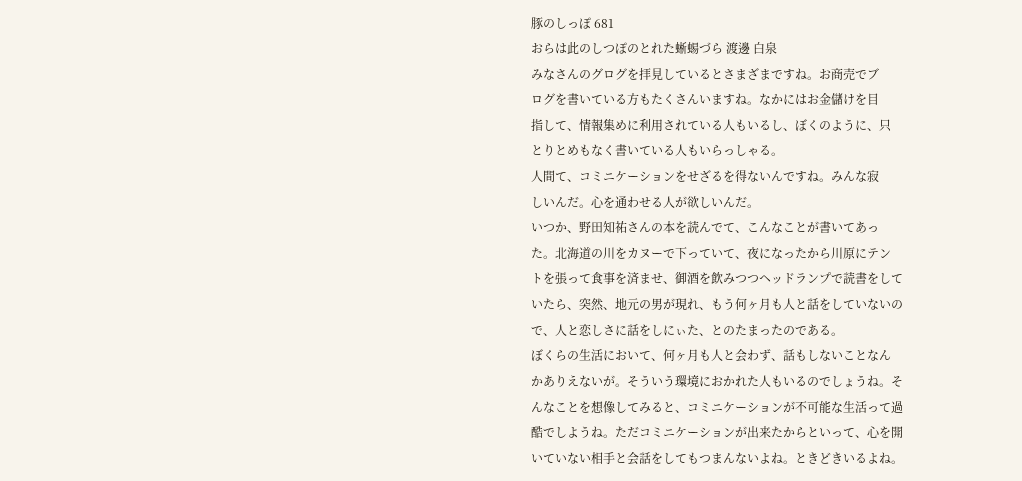豚のしっぽ 681
おらは此のしつぽのとれた蜥蜴づら 渡邊 白泉
みなさんのグログを拝見しているとさまざまですね。お商売でブ
ログを書いている方もたくさんいますね。なかにはお金儲けを目
指して、情報集めに利用されている人もいるし、ぼくのように、只
とりとめもなく書いている人もいらっしゃる。
人間て、コミニケーションをせざるを得ないんですね。みんな寂
しいんだ。心を通わせる人が欲しいんだ。
いつか、野田知祐さんの本を読んでて、こんなことが書いてあっ
た。北海道の川をカヌーで下っていて、夜になったから川原にテン
トを張って食事を済ませ、御酒を飲みつつヘッドランプで読書をして
いたら、突然、地元の男が現れ、もう何ヶ月も人と話をしていないの
で、人と恋しさに話をしにぃた、とのたまったのである。
ぼくらの生活において、何ヶ月も人と会わず、話もしないことなん
かありえないが。そういう環境におかれた人もいるのでしょうね。そ
んなことを想像してみると、コミニケーションが不可能な生活って過
酷でしようね。ただコミニケーションが出来たからといって、心を開
いていない相手と会話をしてもつまんないよね。ときどきいるよね。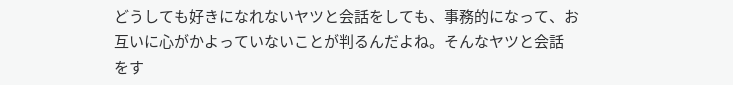どうしても好きになれないヤツと会話をしても、事務的になって、お
互いに心がかよっていないことが判るんだよね。そんなヤツと会話
をす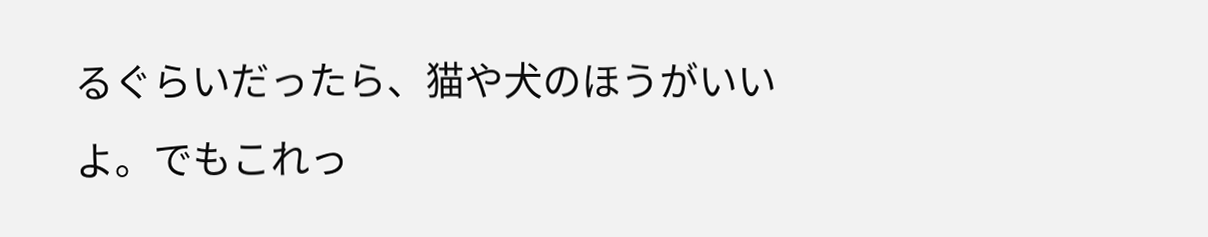るぐらいだったら、猫や犬のほうがいいよ。でもこれっ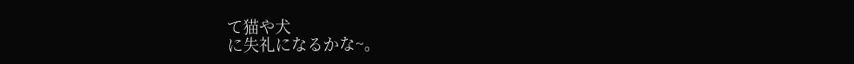て猫や犬
に失礼になるかな~。